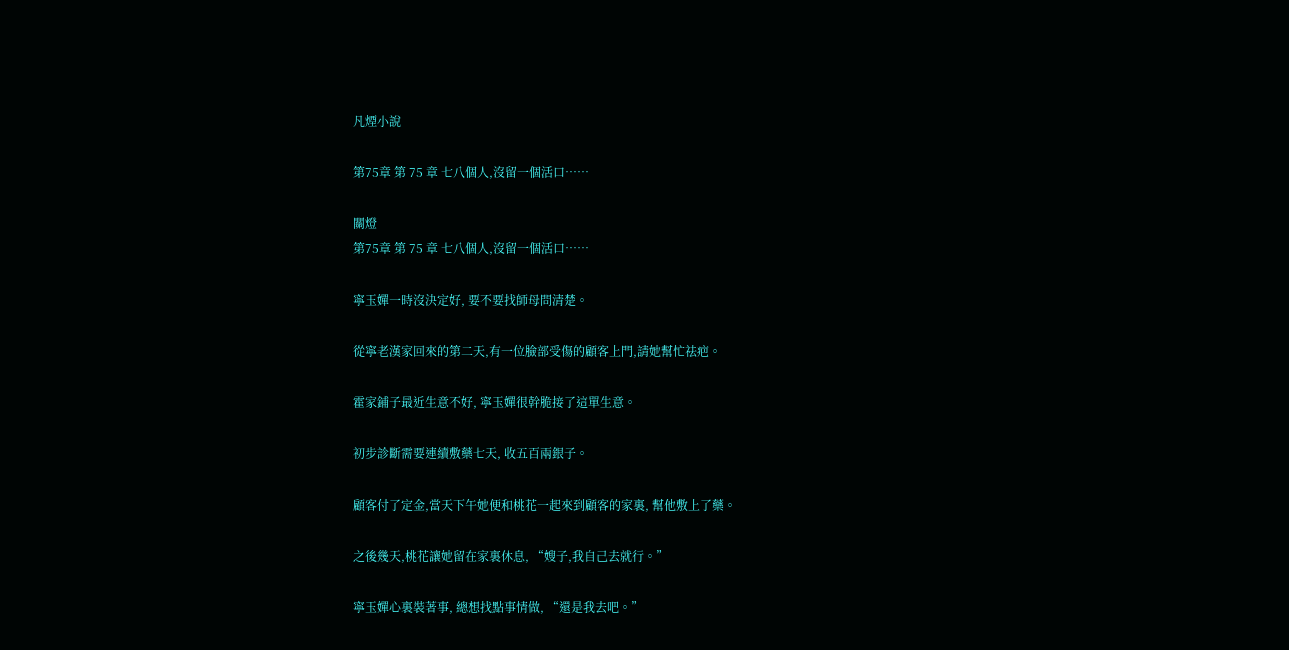凡煙小說

第75章 第 75 章 七八個人,沒留一個活口……

關燈
第75章 第 75 章 七八個人,沒留一個活口……

寧玉嬋一時沒決定好, 要不要找師母問清楚。

從寧老漢家回來的第二天,有一位臉部受傷的顧客上門,請她幫忙祛疤。

霍家鋪子最近生意不好, 寧玉嬋很幹脆接了這單生意。

初步診斷需要連續敷藥七天, 收五百兩銀子。

顧客付了定金,當天下午她便和桃花一起來到顧客的家裏, 幫他敷上了藥。

之後幾天,桃花讓她留在家裏休息, “嫂子,我自己去就行。”

寧玉嬋心裏裝著事, 總想找點事情做, “還是我去吧。”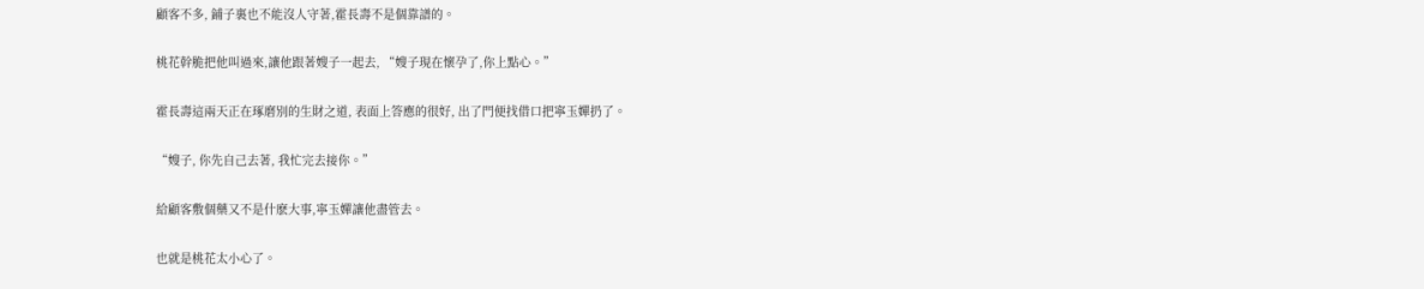顧客不多, 鋪子裏也不能沒人守著,霍長壽不是個靠譜的。

桃花幹脆把他叫過來,讓他跟著嫂子一起去, “嫂子現在懷孕了,你上點心。”

霍長壽這兩天正在琢磨別的生財之道, 表面上答應的很好, 出了門便找借口把寧玉嬋扔了。

“嫂子, 你先自己去著, 我忙完去接你。”

給顧客敷個藥又不是什麽大事,寧玉嬋讓他盡管去。

也就是桃花太小心了。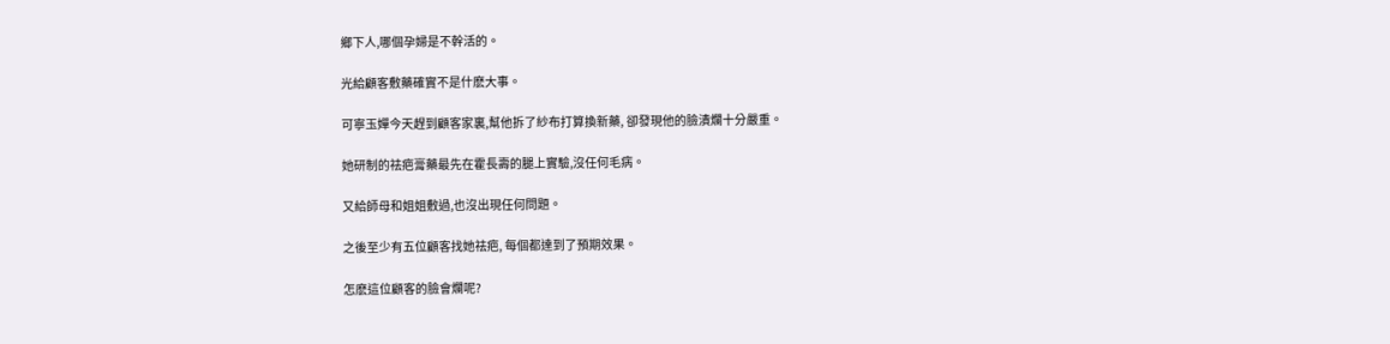鄉下人,哪個孕婦是不幹活的。

光給顧客敷藥確實不是什麽大事。

可寧玉嬋今天趕到顧客家裏,幫他拆了紗布打算換新藥, 卻發現他的臉潰爛十分嚴重。

她研制的祛疤膏藥最先在霍長壽的腿上實驗,沒任何毛病。

又給師母和姐姐敷過,也沒出現任何問題。

之後至少有五位顧客找她祛疤, 每個都達到了預期效果。

怎麽這位顧客的臉會爛呢?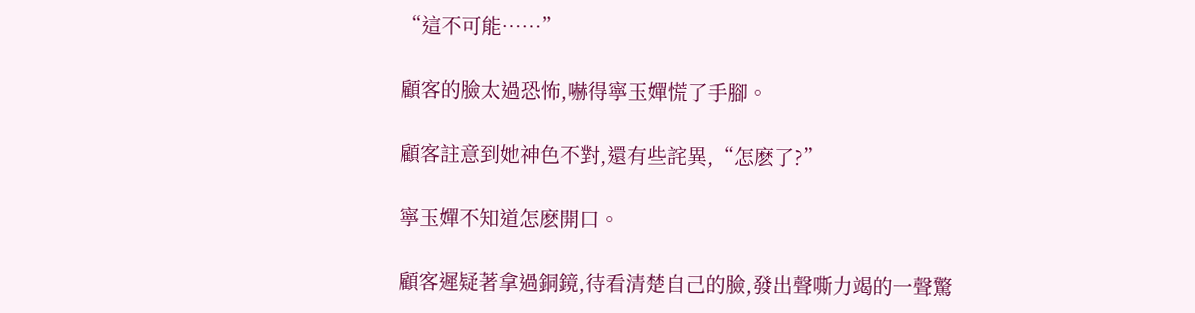“這不可能……”

顧客的臉太過恐怖,嚇得寧玉嬋慌了手腳。

顧客註意到她神色不對,還有些詫異,“怎麽了?”

寧玉嬋不知道怎麽開口。

顧客遲疑著拿過銅鏡,待看清楚自己的臉,發出聲嘶力竭的一聲驚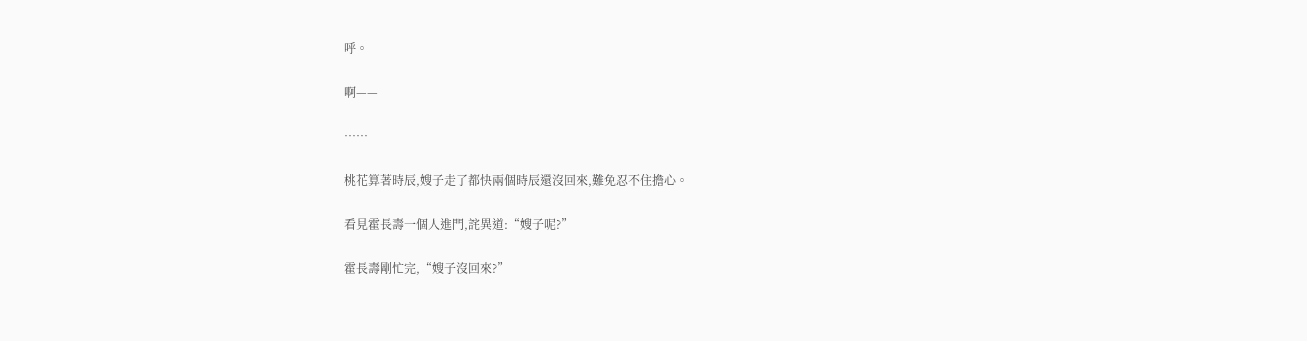呼。

啊——

……

桃花算著時辰,嫂子走了都快兩個時辰還沒回來,難免忍不住擔心。

看見霍長壽一個人進門,詫異道:“嫂子呢?”

霍長壽剛忙完,“嫂子沒回來?”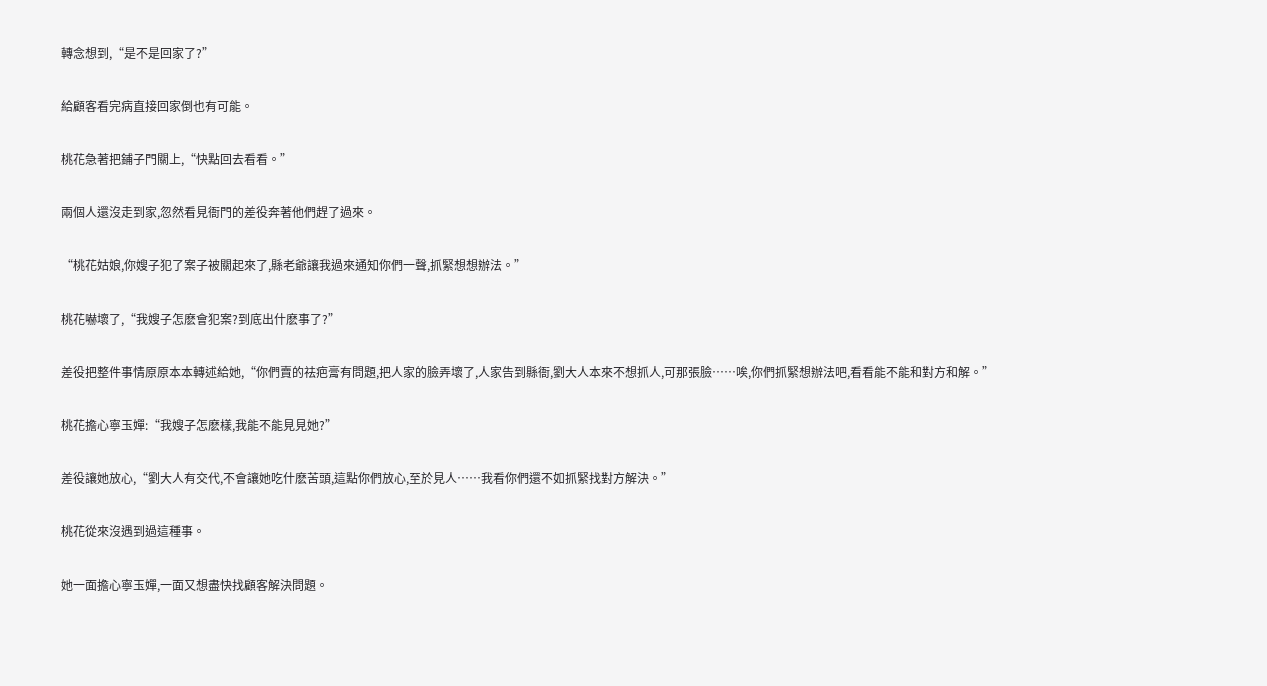轉念想到,“是不是回家了?”

給顧客看完病直接回家倒也有可能。

桃花急著把鋪子門關上,“快點回去看看。”

兩個人還沒走到家,忽然看見衙門的差役奔著他們趕了過來。

“桃花姑娘,你嫂子犯了案子被關起來了,縣老爺讓我過來通知你們一聲,抓緊想想辦法。”

桃花嚇壞了,“我嫂子怎麽會犯案?到底出什麽事了?”

差役把整件事情原原本本轉述給她,“你們賣的祛疤膏有問題,把人家的臉弄壞了,人家告到縣衙,劉大人本來不想抓人,可那張臉……唉,你們抓緊想辦法吧,看看能不能和對方和解。”

桃花擔心寧玉嬋:“我嫂子怎麽樣,我能不能見見她?”

差役讓她放心,“劉大人有交代,不會讓她吃什麽苦頭,這點你們放心,至於見人……我看你們還不如抓緊找對方解決。”

桃花從來沒遇到過這種事。

她一面擔心寧玉嬋,一面又想盡快找顧客解決問題。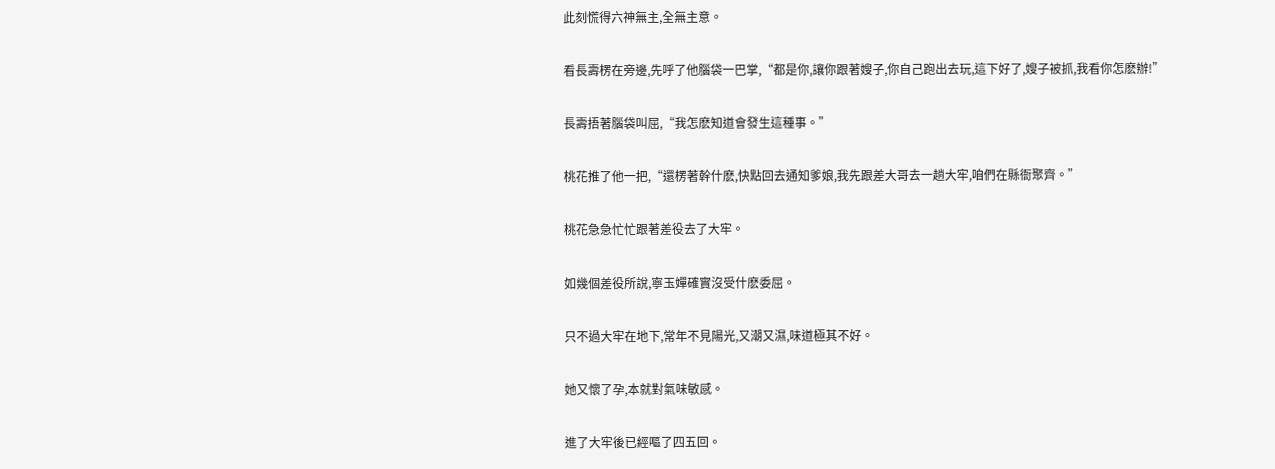此刻慌得六神無主,全無主意。

看長壽楞在旁邊,先呼了他腦袋一巴掌,“都是你,讓你跟著嫂子,你自己跑出去玩,這下好了,嫂子被抓,我看你怎麽辦!”

長壽捂著腦袋叫屈,“我怎麽知道會發生這種事。”

桃花推了他一把,“還楞著幹什麽,快點回去通知爹娘,我先跟差大哥去一趟大牢,咱們在縣衙聚齊。”

桃花急急忙忙跟著差役去了大牢。

如幾個差役所說,寧玉嬋確實沒受什麽委屈。

只不過大牢在地下,常年不見陽光,又潮又濕,味道極其不好。

她又懷了孕,本就對氣味敏感。

進了大牢後已經嘔了四五回。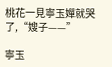桃花一見寧玉嬋就哭了,“嫂子——”

寧玉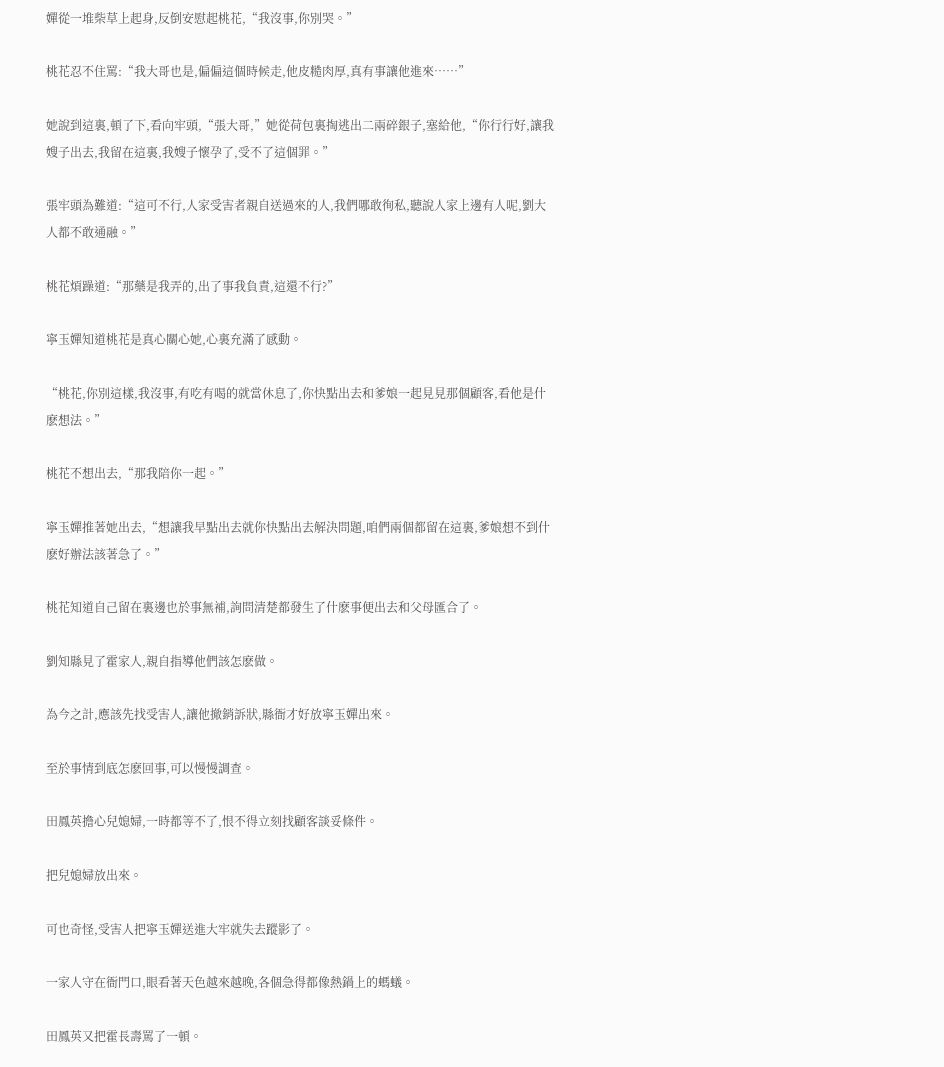嬋從一堆柴草上起身,反倒安慰起桃花,“我沒事,你別哭。”

桃花忍不住罵:“我大哥也是,偏偏這個時候走,他皮糙肉厚,真有事讓他進來……”

她說到這裏,頓了下,看向牢頭,“張大哥,”她從荷包裏掏逃出二兩碎銀子,塞給他,“你行行好,讓我嫂子出去,我留在這裏,我嫂子懷孕了,受不了這個罪。”

張牢頭為難道:“這可不行,人家受害者親自送過來的人,我們哪敢徇私,聽說人家上邊有人呢,劉大人都不敢通融。”

桃花煩躁道:“那藥是我弄的,出了事我負責,這還不行?”

寧玉嬋知道桃花是真心關心她,心裏充滿了感動。

“桃花,你別這樣,我沒事,有吃有喝的就當休息了,你快點出去和爹娘一起見見那個顧客,看他是什麽想法。”

桃花不想出去,“那我陪你一起。”

寧玉嬋推著她出去,“想讓我早點出去就你快點出去解決問題,咱們兩個都留在這裏,爹娘想不到什麽好辦法該著急了。”

桃花知道自己留在裏邊也於事無補,詢問清楚都發生了什麽事便出去和父母匯合了。

劉知縣見了霍家人,親自指導他們該怎麽做。

為今之計,應該先找受害人,讓他撤銷訴狀,縣衙才好放寧玉嬋出來。

至於事情到底怎麽回事,可以慢慢調查。

田鳳英擔心兒媳婦,一時都等不了,恨不得立刻找顧客談妥條件。

把兒媳婦放出來。

可也奇怪,受害人把寧玉嬋送進大牢就失去蹤影了。

一家人守在衙門口,眼看著天色越來越晚,各個急得都像熱鍋上的螞蟻。

田鳳英又把霍長壽罵了一頓。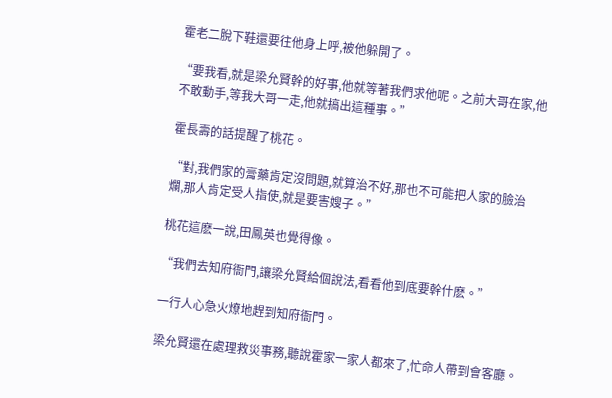霍老二脫下鞋還要往他身上呼,被他躲開了。

“要我看,就是梁允賢幹的好事,他就等著我們求他呢。之前大哥在家,他不敢動手,等我大哥一走,他就搞出這種事。”

霍長壽的話提醒了桃花。

“對,我們家的膏藥肯定沒問題,就算治不好,那也不可能把人家的臉治爛,那人肯定受人指使,就是要害嫂子。”

桃花這麽一說,田鳳英也覺得像。

“我們去知府衙門,讓梁允賢給個說法,看看他到底要幹什麽。”

一行人心急火燎地趕到知府衙門。

梁允賢還在處理救災事務,聽說霍家一家人都來了,忙命人帶到會客廳。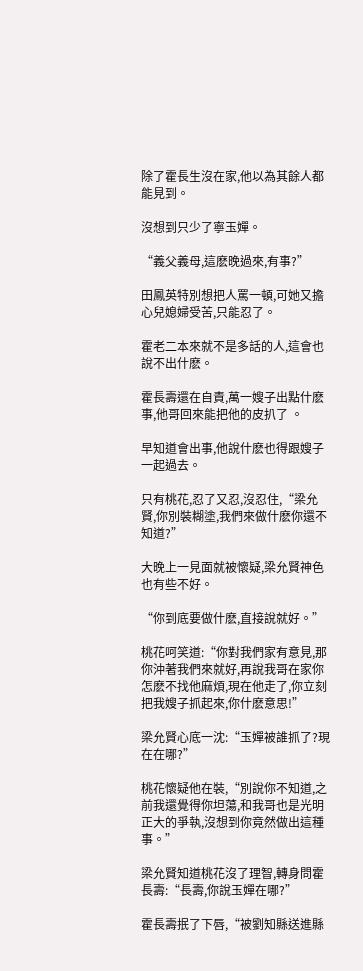除了霍長生沒在家,他以為其餘人都能見到。

沒想到只少了寧玉嬋。

“義父義母,這麽晚過來,有事?”

田鳳英特別想把人罵一頓,可她又擔心兒媳婦受苦,只能忍了。

霍老二本來就不是多話的人,這會也說不出什麽。

霍長壽還在自責,萬一嫂子出點什麽事,他哥回來能把他的皮扒了 。

早知道會出事,他說什麽也得跟嫂子一起過去。

只有桃花,忍了又忍,沒忍住,“梁允賢,你別裝糊塗,我們來做什麽你還不知道?”

大晚上一見面就被懷疑,梁允賢神色也有些不好。

“你到底要做什麽,直接說就好。”

桃花呵笑道:“你對我們家有意見,那你沖著我們來就好,再說我哥在家你怎麽不找他麻煩,現在他走了,你立刻把我嫂子抓起來,你什麽意思!”

梁允賢心底一沈:“玉嬋被誰抓了?現在在哪?”

桃花懷疑他在裝,“別說你不知道,之前我還覺得你坦蕩,和我哥也是光明正大的爭執,沒想到你竟然做出這種事。”

梁允賢知道桃花沒了理智,轉身問霍長壽:“長壽,你說玉嬋在哪?”

霍長壽抿了下唇,“被劉知縣送進縣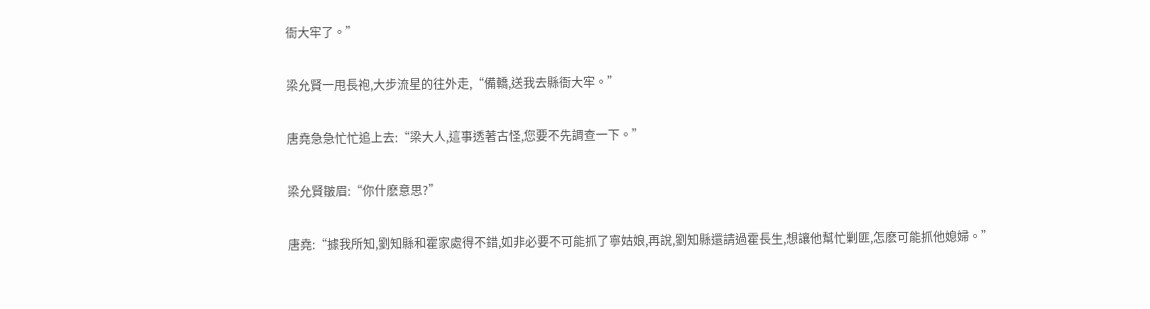衙大牢了。”

梁允賢一甩長袍,大步流星的往外走,“備轎,送我去縣衙大牢。”

唐堯急急忙忙追上去:“梁大人,這事透著古怪,您要不先調查一下。”

梁允賢皺眉:“你什麽意思?”

唐堯:“據我所知,劉知縣和霍家處得不錯,如非必要不可能抓了寧姑娘,再說,劉知縣還請過霍長生,想讓他幫忙剿匪,怎麽可能抓他媳婦。”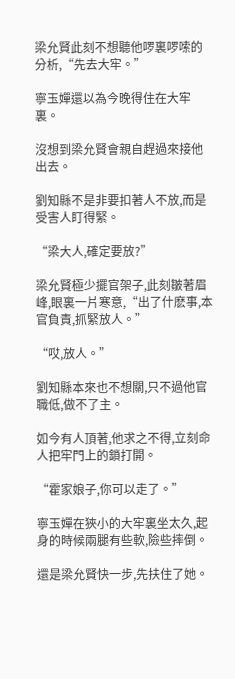梁允賢此刻不想聽他啰裏啰嗦的分析,“先去大牢。”

寧玉嬋還以為今晚得住在大牢裏。

沒想到梁允賢會親自趕過來接他出去。

劉知縣不是非要扣著人不放,而是受害人盯得緊。

“梁大人,確定要放?”

梁允賢極少擺官架子,此刻皺著眉峰,眼裏一片寒意,“出了什麽事,本官負責,抓緊放人。”

“哎,放人。”

劉知縣本來也不想關,只不過他官職低,做不了主。

如今有人頂著,他求之不得,立刻命人把牢門上的鎖打開。

“霍家娘子,你可以走了。”

寧玉嬋在狹小的大牢裏坐太久,起身的時候兩腿有些軟,險些摔倒。

還是梁允賢快一步,先扶住了她。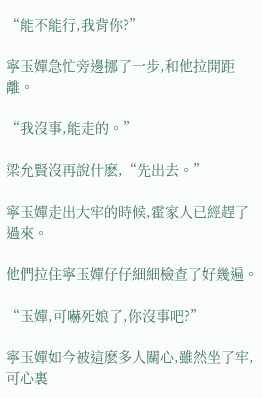“能不能行,我背你?”

寧玉嬋急忙旁邊挪了一步,和他拉開距離。

“我沒事,能走的。”

梁允賢沒再說什麽,“先出去。”

寧玉嬋走出大牢的時候,霍家人已經趕了過來。

他們拉住寧玉嬋仔仔細細檢查了好幾遍。

“玉嬋,可嚇死娘了,你沒事吧?”

寧玉嬋如今被這麽多人關心,雖然坐了牢,可心裏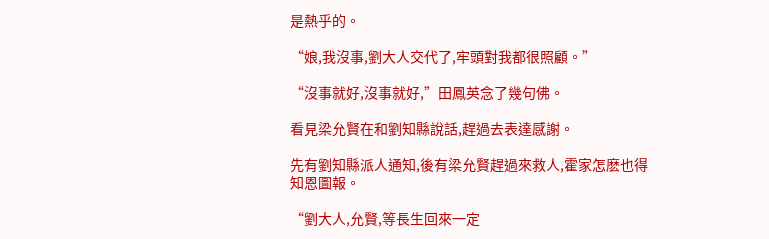是熱乎的。

“娘,我沒事,劉大人交代了,牢頭對我都很照顧。”

“沒事就好,沒事就好,”田鳳英念了幾句佛。

看見梁允賢在和劉知縣說話,趕過去表達感謝。

先有劉知縣派人通知,後有梁允賢趕過來救人,霍家怎麽也得知恩圖報。

“劉大人,允賢,等長生回來一定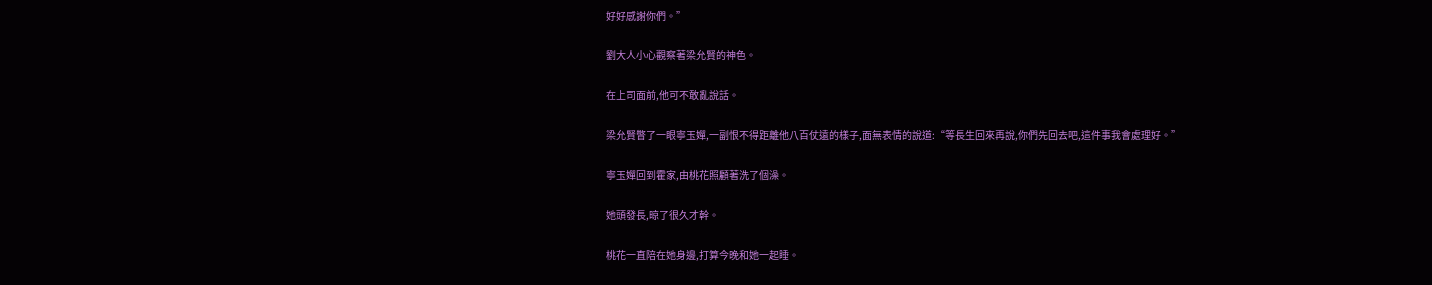好好感謝你們。”

劉大人小心觀察著梁允賢的神色。

在上司面前,他可不敢亂說話。

梁允賢瞥了一眼寧玉嬋,一副恨不得距離他八百仗遠的樣子,面無表情的說道:“等長生回來再說,你們先回去吧,這件事我會處理好。”

寧玉嬋回到霍家,由桃花照顧著洗了個澡。

她頭發長,晾了很久才幹。

桃花一直陪在她身邊,打算今晚和她一起睡。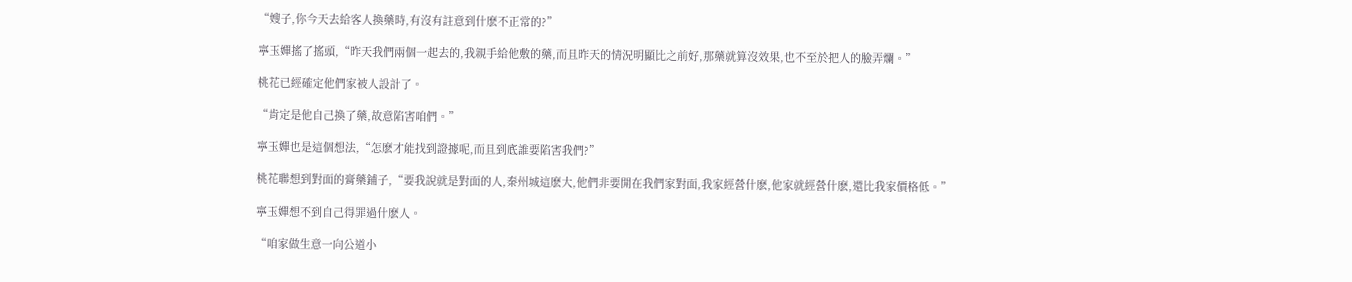“嫂子,你今天去給客人換藥時,有沒有註意到什麽不正常的?”

寧玉嬋搖了搖頭,“昨天我們兩個一起去的,我親手給他敷的藥,而且昨天的情況明顯比之前好,那藥就算沒效果,也不至於把人的臉弄爛。”

桃花已經確定他們家被人設計了。

“肯定是他自己換了藥,故意陷害咱們。”

寧玉嬋也是這個想法,“怎麽才能找到證據呢,而且到底誰要陷害我們?”

桃花聯想到對面的膏藥鋪子,“要我說就是對面的人,秦州城這麽大,他們非要開在我們家對面,我家經營什麽,他家就經營什麽,還比我家價格低。”

寧玉嬋想不到自己得罪過什麽人。

“咱家做生意一向公道小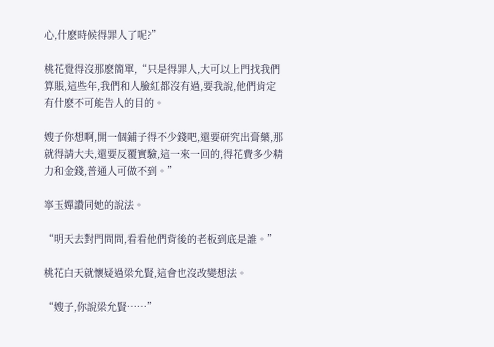心,什麽時候得罪人了呢?”

桃花覺得沒那麽簡單,“只是得罪人,大可以上門找我們算賬,這些年,我們和人臉紅都沒有過,要我說,他們肯定有什麽不可能告人的目的。

嫂子你想啊,開一個鋪子得不少錢吧,還要研究出膏藥,那就得請大夫,還要反覆實驗,這一來一回的,得花費多少精力和金錢,普通人可做不到。”

寧玉嬋讚同她的說法。

“明天去對門問問,看看他們背後的老板到底是誰。”

桃花白天就懷疑過梁允賢,這會也沒改變想法。

“嫂子,你說梁允賢……”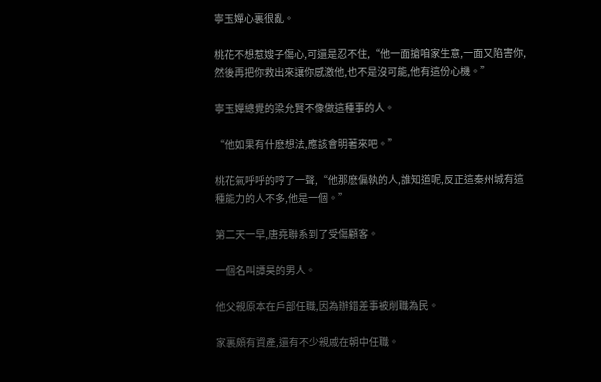寧玉嬋心裏很亂。

桃花不想惹嫂子傷心,可還是忍不住,“他一面搶咱家生意,一面又陷害你,然後再把你救出來讓你感激他,也不是沒可能,他有這份心機。”

寧玉嬋總覺的梁允賢不像做這種事的人。

“他如果有什麽想法,應該會明著來吧。”

桃花氣呼呼的哼了一聲,“他那麽偏執的人,誰知道呢,反正這秦州城有這種能力的人不多,他是一個。”

第二天一早,唐堯聯系到了受傷顧客。

一個名叫譚昊的男人。

他父親原本在戶部任職,因為辦錯差事被削職為民。

家裏頗有資產,還有不少親戚在朝中任職。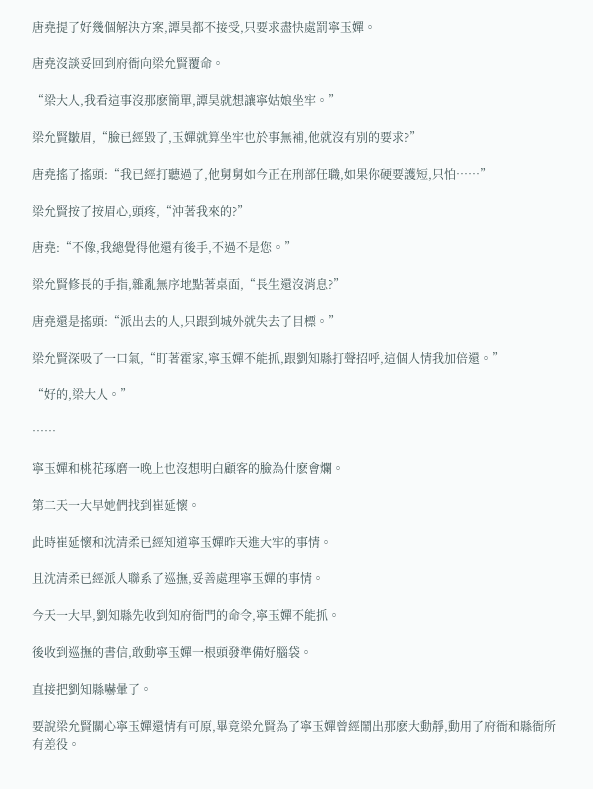唐堯提了好幾個解決方案,譚昊都不接受,只要求盡快處罰寧玉嬋。

唐堯沒談妥回到府衙向梁允賢覆命。

“梁大人,我看這事沒那麽簡單,譚昊就想讓寧姑娘坐牢。”

梁允賢皺眉,“臉已經毀了,玉嬋就算坐牢也於事無補,他就沒有別的要求?”

唐堯搖了搖頭:“我已經打聽過了,他舅舅如今正在刑部任職,如果你硬要護短,只怕……”

梁允賢按了按眉心,頭疼,“沖著我來的?”

唐堯:“不像,我總覺得他還有後手,不過不是您。”

梁允賢修長的手指,雜亂無序地點著桌面,“長生還沒消息?”

唐堯還是搖頭:“派出去的人,只跟到城外就失去了目標。”

梁允賢深吸了一口氣,“盯著霍家,寧玉嬋不能抓,跟劉知縣打聲招呼,這個人情我加倍還。”

“好的,梁大人。”

……

寧玉嬋和桃花琢磨一晚上也沒想明白顧客的臉為什麽會爛。

第二天一大早她們找到崔延懷。

此時崔延懷和沈清柔已經知道寧玉嬋昨天進大牢的事情。

且沈清柔已經派人聯系了巡撫,妥善處理寧玉嬋的事情。

今天一大早,劉知縣先收到知府衙門的命令,寧玉嬋不能抓。

後收到巡撫的書信,敢動寧玉嬋一根頭發準備好腦袋。

直接把劉知縣嚇暈了。

要說梁允賢關心寧玉嬋還情有可原,畢竟梁允賢為了寧玉嬋曾經鬧出那麽大動靜,動用了府衙和縣衙所有差役。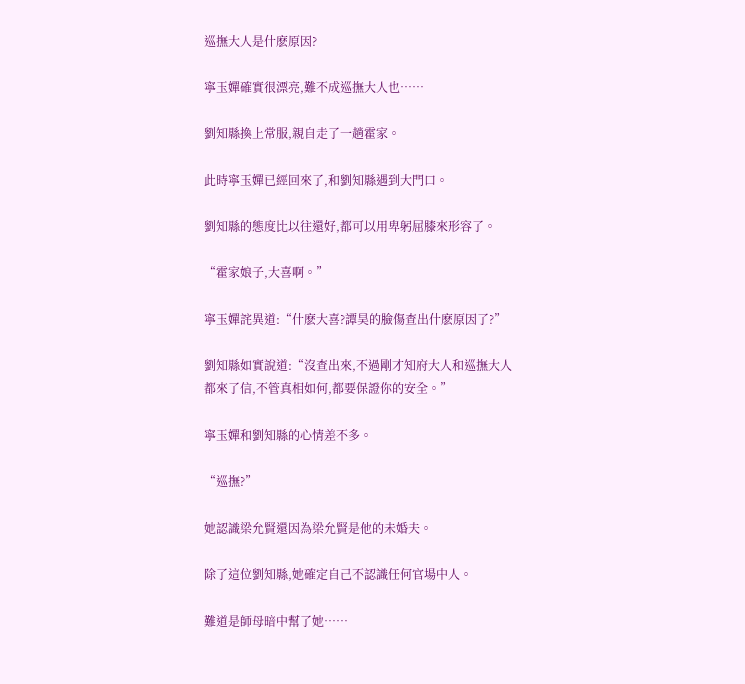巡撫大人是什麽原因?

寧玉嬋確實很漂亮,難不成巡撫大人也……

劉知縣換上常服,親自走了一趟霍家。

此時寧玉嬋已經回來了,和劉知縣遇到大門口。

劉知縣的態度比以往還好,都可以用卑躬屈膝來形容了。

“霍家娘子,大喜啊。”

寧玉嬋詫異道:“什麽大喜?譚昊的臉傷查出什麽原因了?”

劉知縣如實說道:“沒查出來,不過剛才知府大人和巡撫大人都來了信,不管真相如何,都要保證你的安全。”

寧玉嬋和劉知縣的心情差不多。

“巡撫?”

她認識梁允賢還因為梁允賢是他的未婚夫。

除了這位劉知縣,她確定自己不認識任何官場中人。

難道是師母暗中幫了她……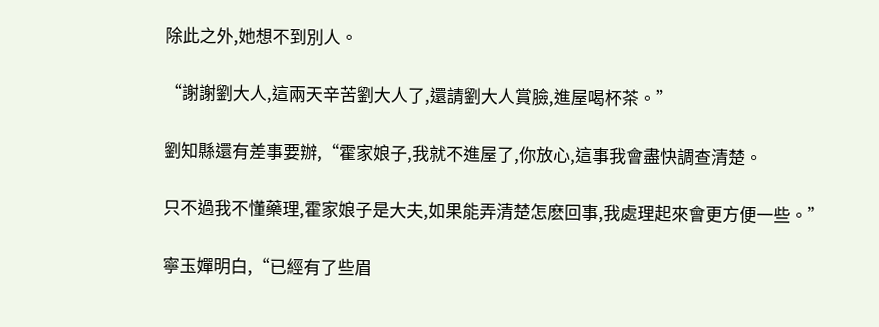除此之外,她想不到別人。

“謝謝劉大人,這兩天辛苦劉大人了,還請劉大人賞臉,進屋喝杯茶。”

劉知縣還有差事要辦,“霍家娘子,我就不進屋了,你放心,這事我會盡快調查清楚。

只不過我不懂藥理,霍家娘子是大夫,如果能弄清楚怎麽回事,我處理起來會更方便一些。”

寧玉嬋明白,“已經有了些眉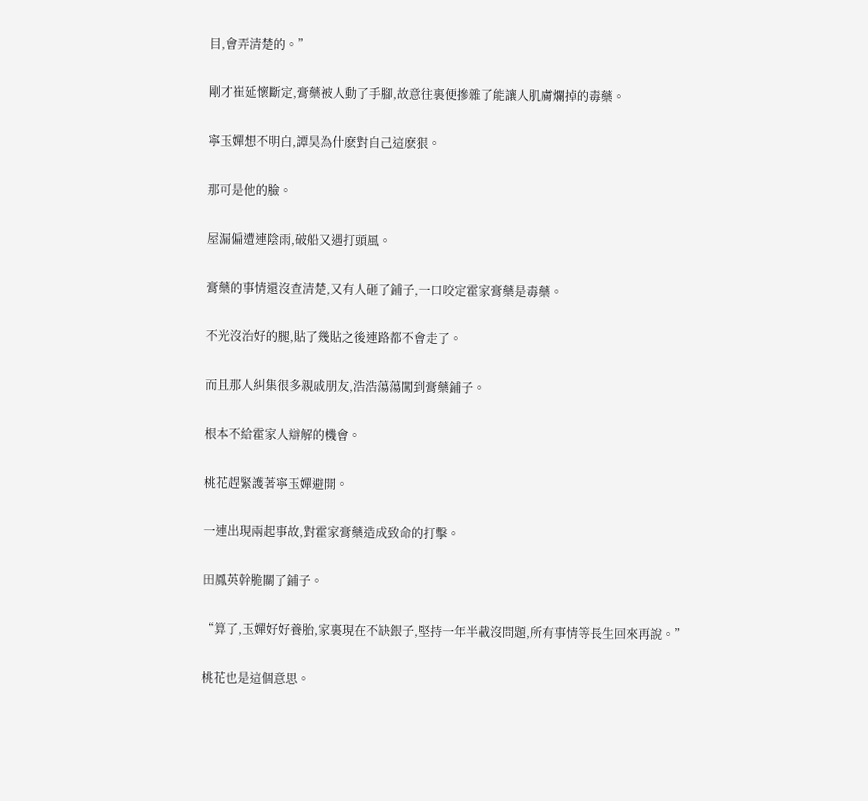目,會弄清楚的。”

剛才崔延懷斷定,膏藥被人動了手腳,故意往裏便摻雜了能讓人肌膚爛掉的毒藥。

寧玉嬋想不明白,譚昊為什麽對自己這麽狠。

那可是他的臉。

屋漏偏遭連陰雨,破船又遇打頭風。

膏藥的事情還沒查清楚,又有人砸了鋪子,一口咬定霍家膏藥是毒藥。

不光沒治好的腿,貼了幾貼之後連路都不會走了。

而且那人糾集很多親戚朋友,浩浩蕩蕩闖到膏藥鋪子。

根本不給霍家人辯解的機會。

桃花趕緊護著寧玉嬋避開。

一連出現兩起事故,對霍家膏藥造成致命的打擊。

田鳳英幹脆關了鋪子。

“算了,玉嬋好好養胎,家裏現在不缺銀子,堅持一年半載沒問題,所有事情等長生回來再說。”

桃花也是這個意思。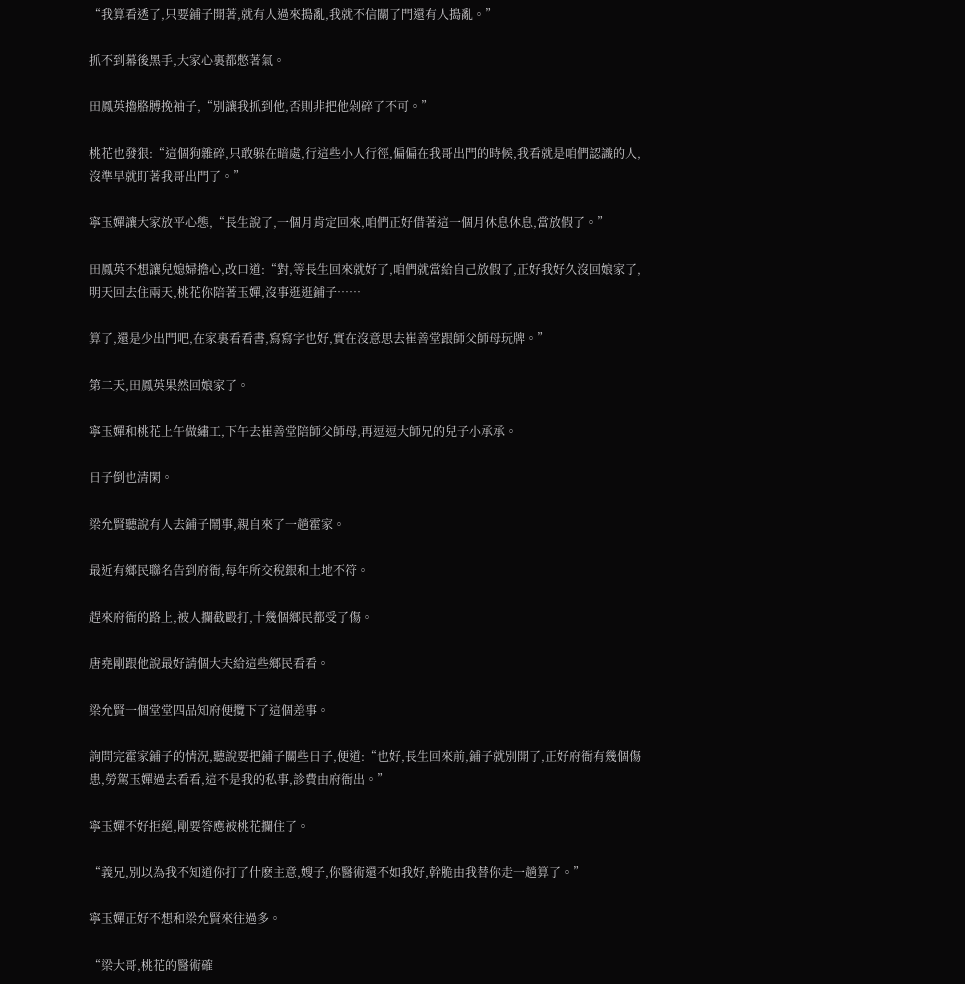“我算看透了,只要鋪子開著,就有人過來搗亂,我就不信關了門還有人搗亂。”

抓不到幕後黑手,大家心裏都憋著氣。

田鳳英擼胳膊挽袖子,“別讓我抓到他,否則非把他剁碎了不可。”

桃花也發狠:“這個狗雜碎,只敢躲在暗處,行這些小人行徑,偏偏在我哥出門的時候,我看就是咱們認識的人,沒準早就盯著我哥出門了。”

寧玉嬋讓大家放平心態,“長生說了,一個月肯定回來,咱們正好借著這一個月休息休息,當放假了。”

田鳳英不想讓兒媳婦擔心,改口道:“對,等長生回來就好了,咱們就當給自己放假了,正好我好久沒回娘家了,明天回去住兩天,桃花你陪著玉嬋,沒事逛逛鋪子……

算了,還是少出門吧,在家裏看看書,寫寫字也好,實在沒意思去崔善堂跟師父師母玩牌。”

第二天,田鳳英果然回娘家了。

寧玉嬋和桃花上午做繡工,下午去崔善堂陪師父師母,再逗逗大師兄的兒子小承承。

日子倒也清閑。

梁允賢聽說有人去鋪子鬧事,親自來了一趟霍家。

最近有鄉民聯名告到府衙,每年所交稅銀和土地不符。

趕來府衙的路上,被人攔截毆打,十幾個鄉民都受了傷。

唐堯剛跟他說最好請個大夫給這些鄉民看看。

梁允賢一個堂堂四品知府便攬下了這個差事。

詢問完霍家鋪子的情況,聽說要把鋪子關些日子,便道:“也好,長生回來前,鋪子就別開了,正好府衙有幾個傷患,勞駕玉嬋過去看看,這不是我的私事,診費由府衙出。”

寧玉嬋不好拒絕,剛要答應被桃花攔住了。

“義兄,別以為我不知道你打了什麽主意,嫂子,你醫術還不如我好,幹脆由我替你走一趟算了。”

寧玉嬋正好不想和梁允賢來往過多。

“梁大哥,桃花的醫術確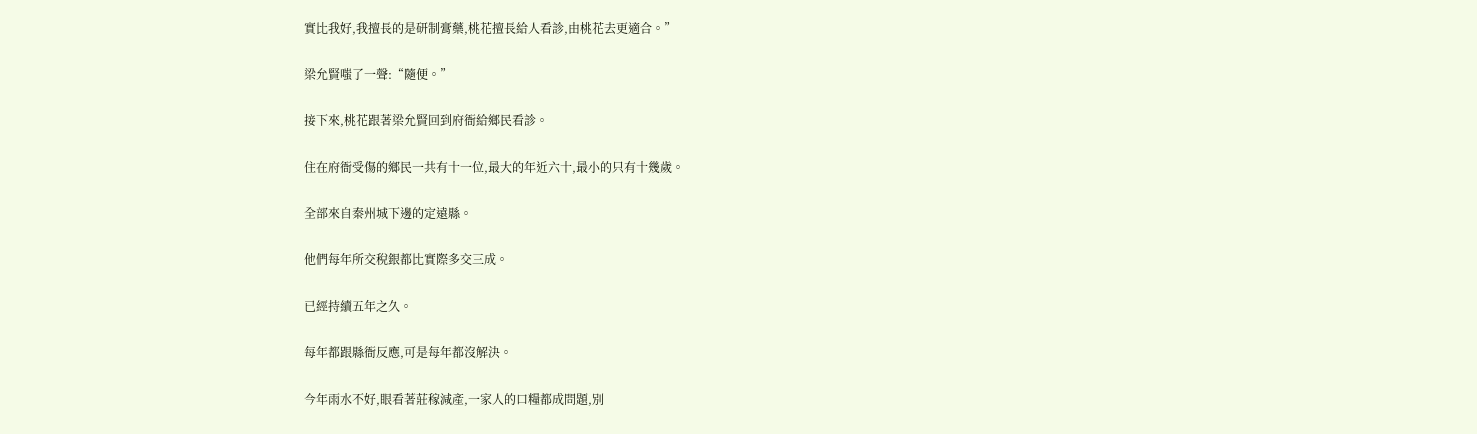實比我好,我擅長的是研制膏藥,桃花擅長給人看診,由桃花去更適合。”

梁允賢嗤了一聲:“隨便。”

接下來,桃花跟著梁允賢回到府衙給鄉民看診。

住在府衙受傷的鄉民一共有十一位,最大的年近六十,最小的只有十幾歲。

全部來自秦州城下邊的定遠縣。

他們每年所交稅銀都比實際多交三成。

已經持續五年之久。

每年都跟縣衙反應,可是每年都沒解決。

今年雨水不好,眼看著莊稼減產,一家人的口糧都成問題,別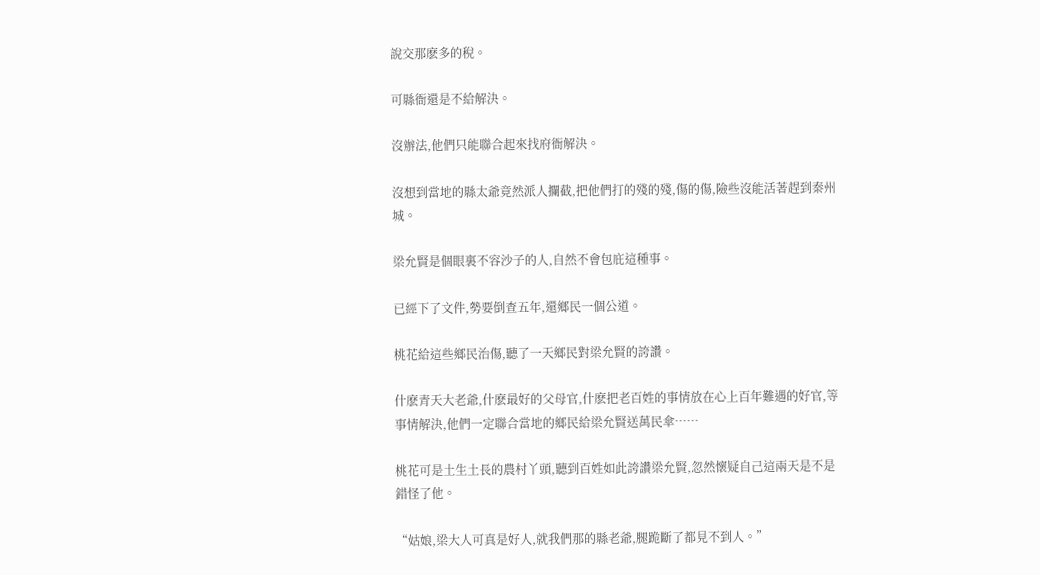說交那麽多的稅。

可縣衙還是不給解決。

沒辦法,他們只能聯合起來找府衙解決。

沒想到當地的縣太爺竟然派人攔截,把他們打的殘的殘,傷的傷,險些沒能活著趕到秦州城。

梁允賢是個眼裏不容沙子的人,自然不會包庇這種事。

已經下了文件,勢要倒查五年,還鄉民一個公道。

桃花給這些鄉民治傷,聽了一天鄉民對梁允賢的誇讚。

什麽青天大老爺,什麽最好的父母官,什麽把老百姓的事情放在心上百年難遇的好官,等事情解決,他們一定聯合當地的鄉民給梁允賢送萬民傘……

桃花可是土生土長的農村丫頭,聽到百姓如此誇讚梁允賢,忽然懷疑自己這兩天是不是錯怪了他。

“姑娘,梁大人可真是好人,就我們那的縣老爺,腿跪斷了都見不到人。”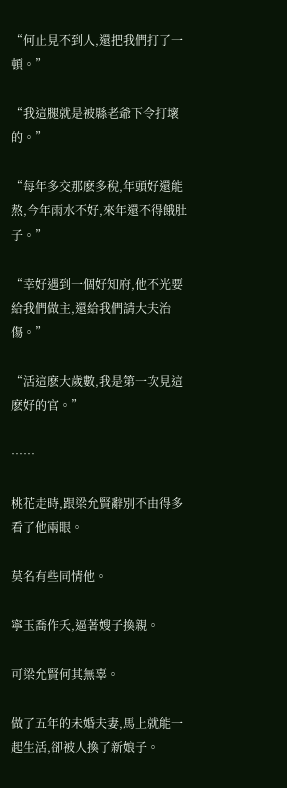“何止見不到人,還把我們打了一頓。”

“我這腿就是被縣老爺下令打壞的。”

“每年多交那麽多稅,年頭好還能熬,今年雨水不好,來年還不得餓肚子。”

“幸好遇到一個好知府,他不光要給我們做主,還給我們請大夫治傷。”

“活這麽大歲數,我是第一次見這麽好的官。”

……

桃花走時,跟梁允賢辭別不由得多看了他兩眼。

莫名有些同情他。

寧玉喬作夭,逼著嫂子換親。

可梁允賢何其無辜。

做了五年的未婚夫妻,馬上就能一起生活,卻被人換了新娘子。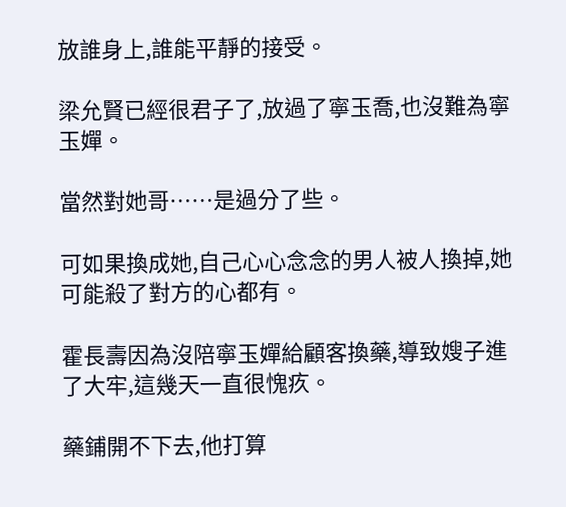放誰身上,誰能平靜的接受。

梁允賢已經很君子了,放過了寧玉喬,也沒難為寧玉嬋。

當然對她哥……是過分了些。

可如果換成她,自己心心念念的男人被人換掉,她可能殺了對方的心都有。

霍長壽因為沒陪寧玉嬋給顧客換藥,導致嫂子進了大牢,這幾天一直很愧疚。

藥鋪開不下去,他打算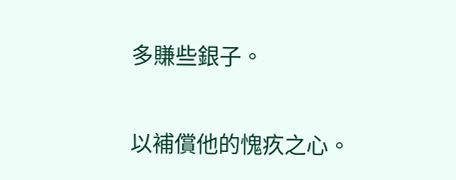多賺些銀子。

以補償他的愧疚之心。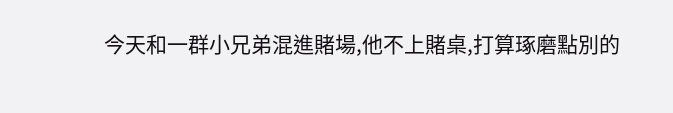今天和一群小兄弟混進賭場,他不上賭桌,打算琢磨點別的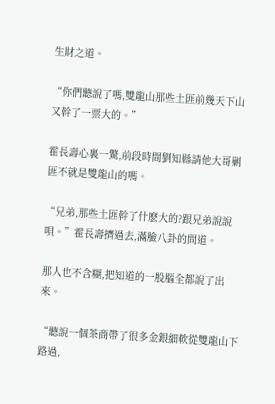生財之道。

“你們聽說了嗎,雙龍山那些土匪前幾天下山又幹了一票大的。”

霍長壽心裏一驚,前段時間劉知縣請他大哥剿匪不就是雙龍山的嗎。

“兄弟,那些土匪幹了什麽大的?跟兄弟說說唄。”霍長壽擠過去,滿臉八卦的問道。

那人也不含糊,把知道的一股腦全都說了出來。

“聽說一個茶商帶了很多金銀細軟從雙龍山下路過,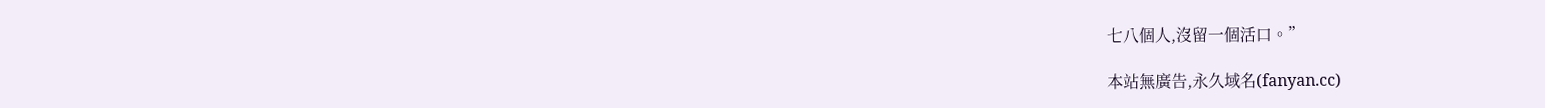七八個人,沒留一個活口。”

本站無廣告,永久域名(fanyan.cc)